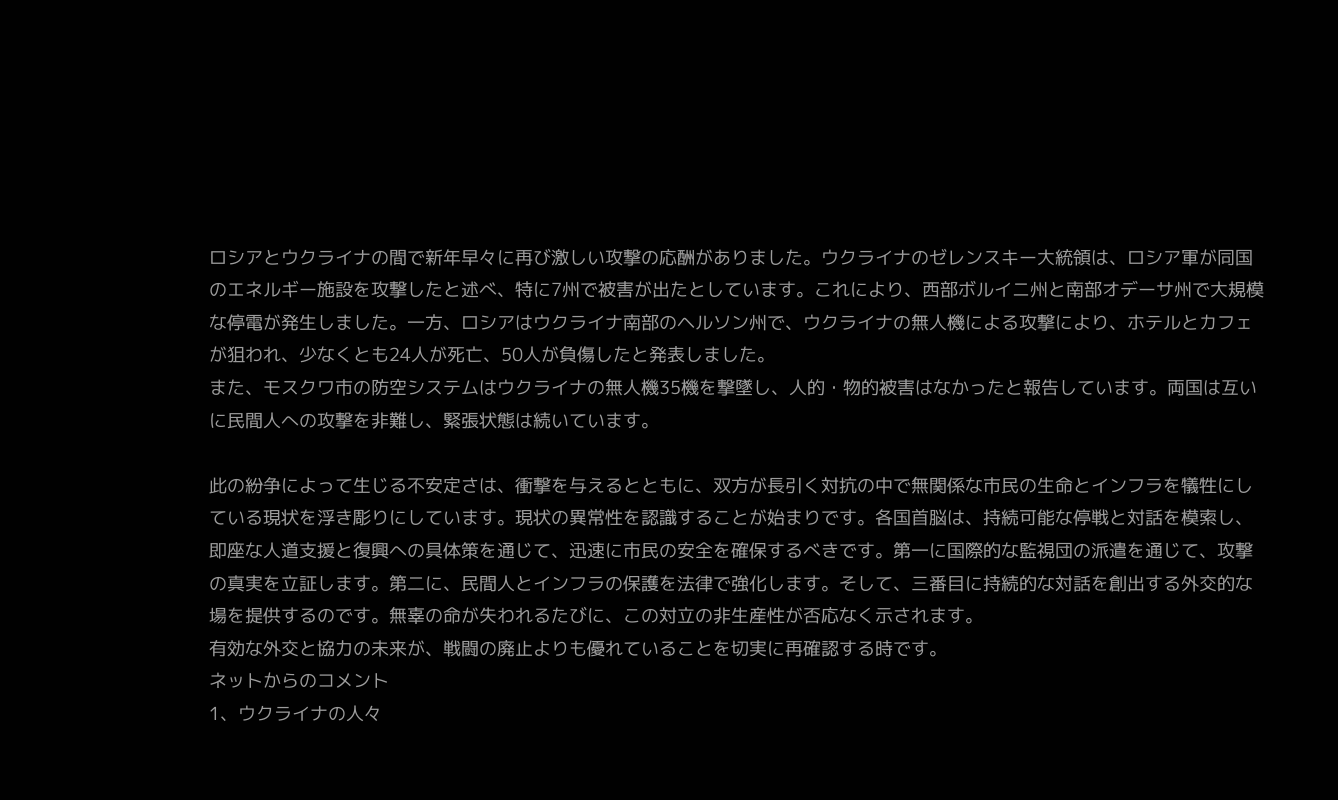ロシアとウクライナの間で新年早々に再び激しい攻撃の応酬がありました。ウクライナのゼレンスキー大統領は、ロシア軍が同国のエネルギー施設を攻撃したと述べ、特に7州で被害が出たとしています。これにより、西部ボルイニ州と南部オデーサ州で大規模な停電が発生しました。一方、ロシアはウクライナ南部のヘルソン州で、ウクライナの無人機による攻撃により、ホテルとカフェが狙われ、少なくとも24人が死亡、50人が負傷したと発表しました。
また、モスクワ市の防空システムはウクライナの無人機35機を撃墜し、人的・物的被害はなかったと報告しています。両国は互いに民間人への攻撃を非難し、緊張状態は続いています。

此の紛争によって生じる不安定さは、衝撃を与えるとともに、双方が長引く対抗の中で無関係な市民の生命とインフラを犠牲にしている現状を浮き彫りにしています。現状の異常性を認識することが始まりです。各国首脳は、持続可能な停戦と対話を模索し、即座な人道支援と復興への具体策を通じて、迅速に市民の安全を確保するべきです。第一に国際的な監視団の派遣を通じて、攻撃の真実を立証します。第二に、民間人とインフラの保護を法律で強化します。そして、三番目に持続的な対話を創出する外交的な場を提供するのです。無辜の命が失われるたびに、この対立の非生産性が否応なく示されます。
有効な外交と協力の未来が、戦闘の廃止よりも優れていることを切実に再確認する時です。
ネットからのコメント
1、ウクライナの人々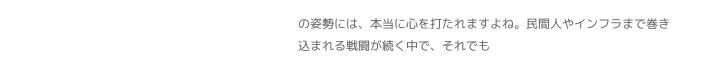の姿勢には、本当に心を打たれますよね。民間人やインフラまで巻き込まれる戦闘が続く中で、それでも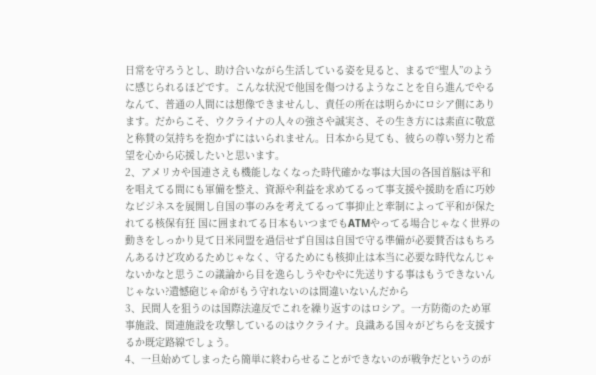日常を守ろうとし、助け合いながら生活している姿を見ると、まるで“聖人”のように感じられるほどです。こんな状況で他国を傷つけるようなことを自ら進んでやるなんて、普通の人間には想像できませんし、責任の所在は明らかにロシア側にあります。だからこそ、ウクライナの人々の強さや誠実さ、その生き方には素直に敬意と称賛の気持ちを抱かずにはいられません。日本から見ても、彼らの尊い努力と希望を心から応援したいと思います。
2、アメリカや国連さえも機能しなくなった時代確かな事は大国の各国首脳は平和を唱えてる間にも軍備を整え、資源や利益を求めてるって事支援や援助を盾に巧妙なビジネスを展開し自国の事のみを考えてるって事抑止と牽制によって平和が保たれてる核保有狂 国に囲まれてる日本もいつまでもATMやってる場合じゃなく世界の動きをしっかり見て日米同盟を過信せず自国は自国で守る準備が必要賛否はもちろんあるけど攻めるためじゃなく、守るためにも核抑止は本当に必要な時代なんじゃないかなと思うこの議論から目を逸らしうやむやに先送りする事はもうできないんじゃない?遺憾砲じゃ命がもう守れないのは間違いないんだから
3、民間人を狙うのは国際法違反でこれを繰り返すのはロシア。一方防衛のため軍事施設、関連施設を攻撃しているのはウクライナ。良識ある国々がどちらを支援するか既定路線でしょう。
4、一旦始めてしまったら簡単に終わらせることができないのが戦争だというのが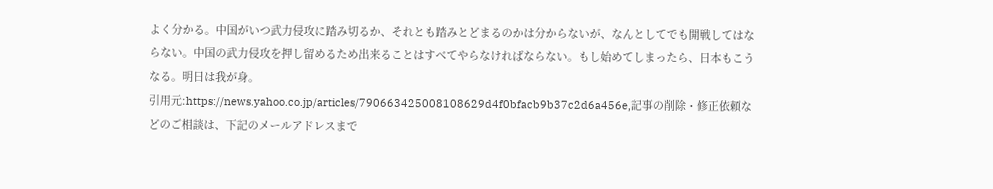よく分かる。中国がいつ武力侵攻に踏み切るか、それとも踏みとどまるのかは分からないが、なんとしてでも開戦してはならない。中国の武力侵攻を押し留めるため出来ることはすべてやらなければならない。もし始めてしまったら、日本もこうなる。明日は我が身。
引用元:https://news.yahoo.co.jp/articles/790663425008108629d4f0bfacb9b37c2d6a456e,記事の削除・修正依頼などのご相談は、下記のメールアドレスまで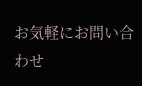お気軽にお問い合わせ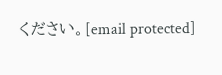ください。[email protected]